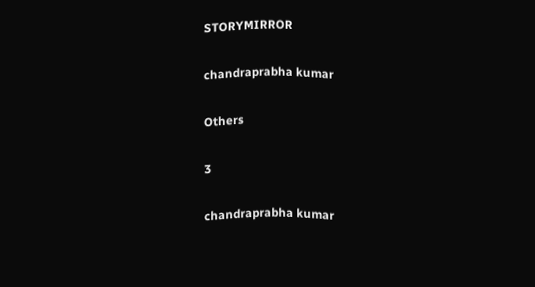STORYMIRROR

chandraprabha kumar

Others

3

chandraprabha kumar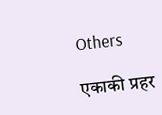Others

एकाकी प्रहर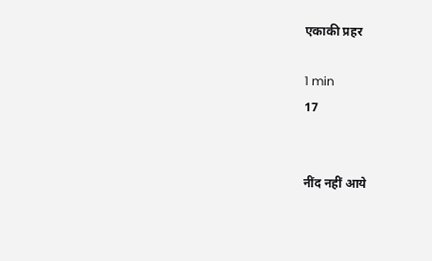एकाकी प्रहर

1 min
17


नींद नहीं आये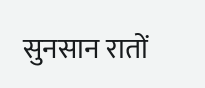सुनसान रातों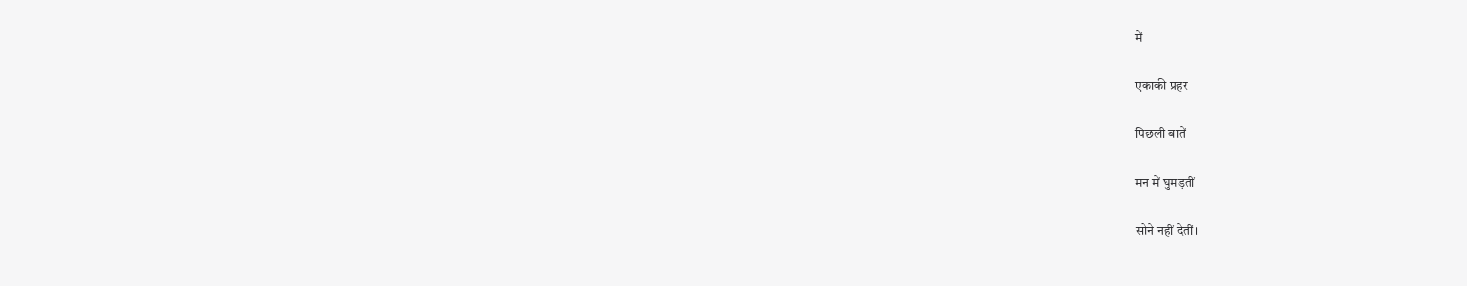में

एकाकी प्रहर

पिछली बातें

मन में घुमड़तीं

सोने नहीं देतीं।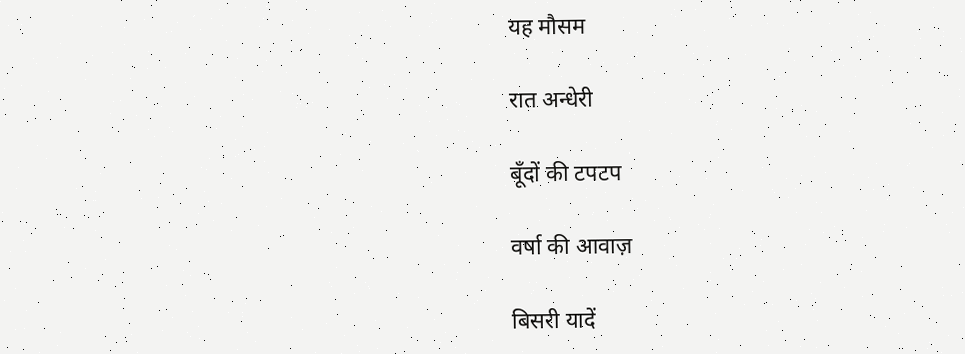यह मौसम

रात अन्धेरी

बूँदों की टपटप

वर्षा की आवाज़

बिसरी यादें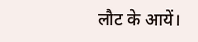लौट के आयें।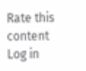Rate this content
Log in